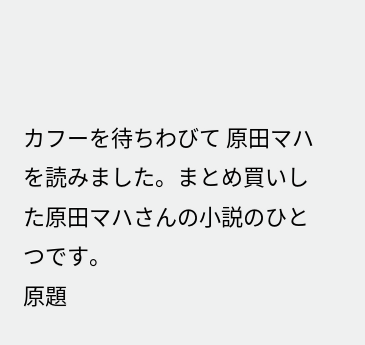カフーを待ちわびて 原田マハ
を読みました。まとめ買いした原田マハさんの小説のひとつです。
原題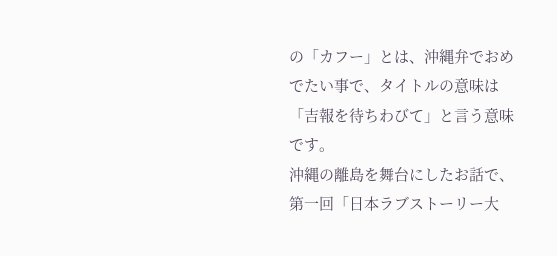の「カフー」とは、沖縄弁でおめでたい事で、タイトルの意味は「吉報を待ちわびて」と言う意味です。
沖縄の離島を舞台にしたお話で、第一回「日本ラブストーリー大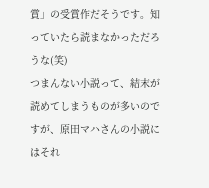賞」の受賞作だそうです。知っていたら読まなかっただろうな(笑)
つまんない小説って、結末が読めてしまうものが多いのですが、原田マハさんの小説にはそれ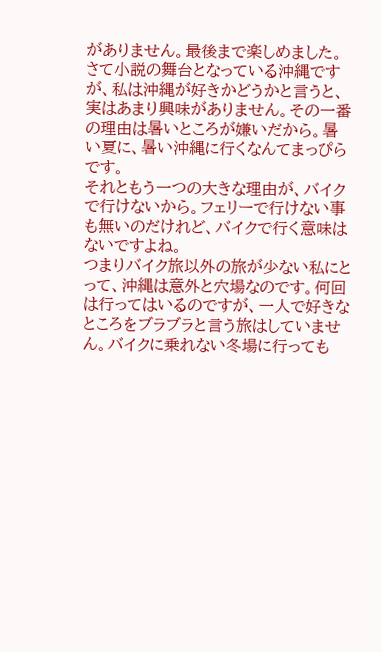がありません。最後まで楽しめました。
さて小説の舞台となっている沖縄ですが、私は沖縄が好きかどうかと言うと、実はあまり興味がありません。その一番の理由は暑いところが嫌いだから。暑い夏に、暑い沖縄に行くなんてまっぴらです。
それともう一つの大きな理由が、バイクで行けないから。フェリーで行けない事も無いのだけれど、バイクで行く意味はないですよね。
つまりバイク旅以外の旅が少ない私にとって、沖縄は意外と穴場なのです。何回は行ってはいるのですが、一人で好きなところをブラブラと言う旅はしていません。バイクに乗れない冬場に行っても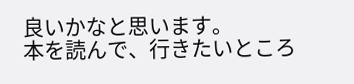良いかなと思います。
本を読んで、行きたいところ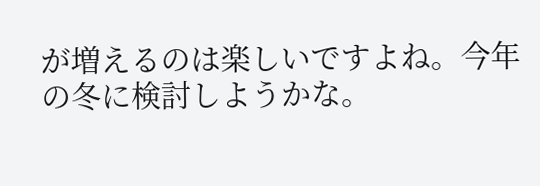が増えるのは楽しいですよね。今年の冬に検討しようかな。